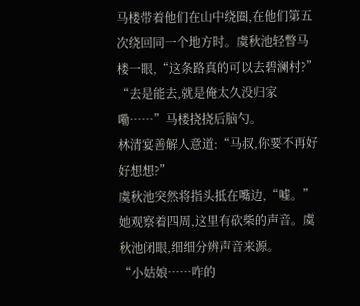马楼带着他们在山中绕圈,在他们第五次绕回同一个地方时。虞秋池轻瞥马楼一眼,“这条路真的可以去碧澜村?”
“去是能去,就是俺太久没归家嘞……”马楼挠挠后脑勺。
林清宴善解人意道:“马叔,你要不再好好想想?”
虞秋池突然将指头抵在嘴边,“嘘。”
她观察着四周,这里有砍柴的声音。虞秋池闭眼,细细分辨声音来源。
“小姑娘……咋的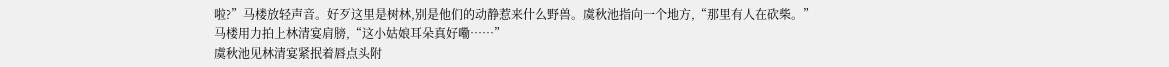啦?”马楼放轻声音。好歹这里是树林,别是他们的动静惹来什么野兽。虞秋池指向一个地方,“那里有人在砍柴。”
马楼用力拍上林清宴肩膀,“这小姑娘耳朵真好嘞……”
虞秋池见林清宴紧抿着唇点头附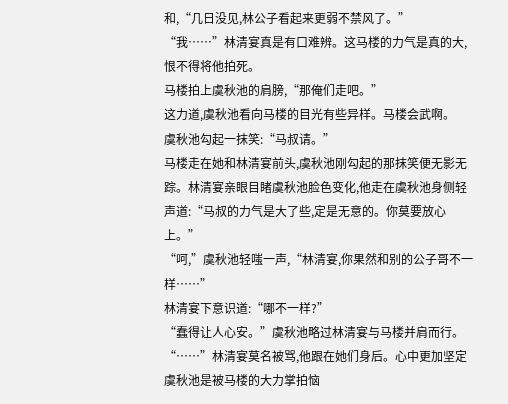和,“几日没见,林公子看起来更弱不禁风了。”
“我……”林清宴真是有口难辨。这马楼的力气是真的大,恨不得将他拍死。
马楼拍上虞秋池的肩膀,“那俺们走吧。”
这力道,虞秋池看向马楼的目光有些异样。马楼会武啊。
虞秋池勾起一抹笑:“马叔请。”
马楼走在她和林清宴前头,虞秋池刚勾起的那抹笑便无影无踪。林清宴亲眼目睹虞秋池脸色变化,他走在虞秋池身侧轻声道:“马叔的力气是大了些,定是无意的。你莫要放心上。”
“呵,”虞秋池轻嗤一声,“林清宴,你果然和别的公子哥不一样……”
林清宴下意识道:“哪不一样?”
“蠢得让人心安。”虞秋池略过林清宴与马楼并肩而行。
“……”林清宴莫名被骂,他跟在她们身后。心中更加坚定虞秋池是被马楼的大力掌拍恼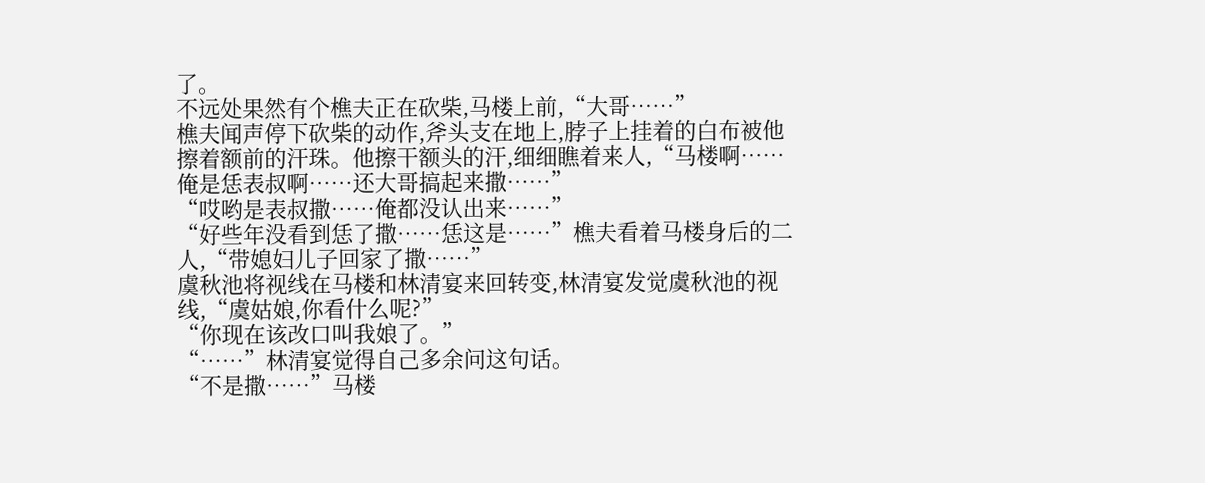了。
不远处果然有个樵夫正在砍柴,马楼上前,“大哥……”
樵夫闻声停下砍柴的动作,斧头支在地上,脖子上挂着的白布被他擦着额前的汗珠。他擦干额头的汗,细细瞧着来人,“马楼啊……俺是恁表叔啊……还大哥搞起来撒……”
“哎哟是表叔撒……俺都没认出来……”
“好些年没看到恁了撒……恁这是……”樵夫看着马楼身后的二人,“带媳妇儿子回家了撒……”
虞秋池将视线在马楼和林清宴来回转变,林清宴发觉虞秋池的视线,“虞姑娘,你看什么呢?”
“你现在该改口叫我娘了。”
“……”林清宴觉得自己多余问这句话。
“不是撒……”马楼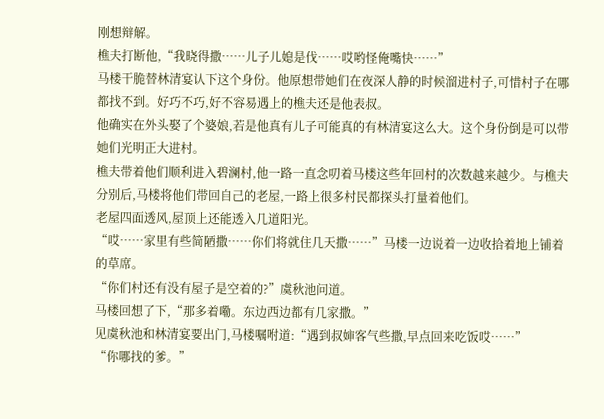刚想辩解。
樵夫打断他,“我晓得撒……儿子儿媳是伐……哎哟怪俺嘴快……”
马楼干脆替林清宴认下这个身份。他原想带她们在夜深人静的时候溜进村子,可惜村子在哪都找不到。好巧不巧,好不容易遇上的樵夫还是他表叔。
他确实在外头娶了个婆娘,若是他真有儿子可能真的有林清宴这么大。这个身份倒是可以带她们光明正大进村。
樵夫带着他们顺利进入碧澜村,他一路一直念叨着马楼这些年回村的次数越来越少。与樵夫分别后,马楼将他们带回自己的老屋,一路上很多村民都探头打量着他们。
老屋四面透风,屋顶上还能透入几道阳光。
“哎……家里有些简陋撒……你们将就住几天撒……”马楼一边说着一边收拾着地上铺着的草席。
“你们村还有没有屋子是空着的?”虞秋池问道。
马楼回想了下,“那多着嘞。东边西边都有几家撒。”
见虞秋池和林清宴要出门,马楼嘱咐道:“遇到叔婶客气些撒,早点回来吃饭哎……”
“你哪找的爹。”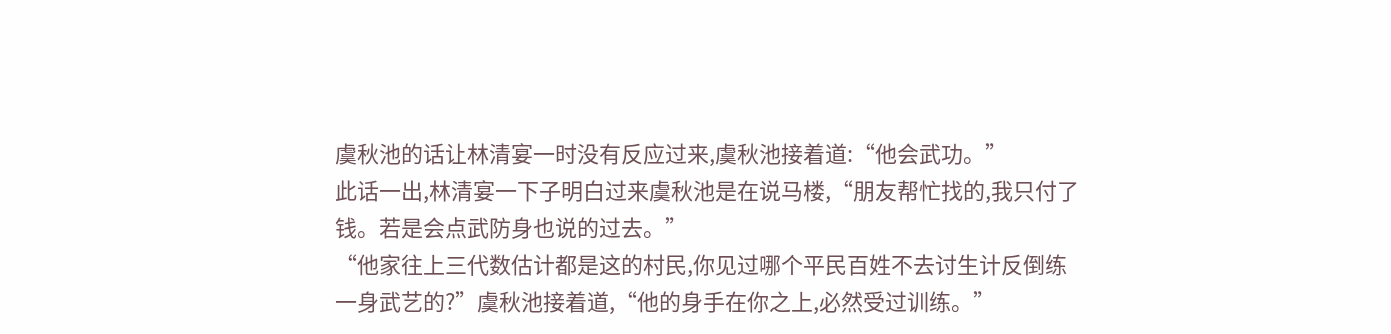虞秋池的话让林清宴一时没有反应过来,虞秋池接着道:“他会武功。”
此话一出,林清宴一下子明白过来虞秋池是在说马楼,“朋友帮忙找的,我只付了钱。若是会点武防身也说的过去。”
“他家往上三代数估计都是这的村民,你见过哪个平民百姓不去讨生计反倒练一身武艺的?”虞秋池接着道,“他的身手在你之上,必然受过训练。”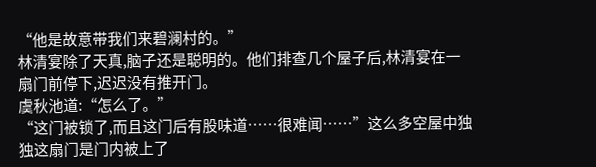“他是故意带我们来碧澜村的。”
林清宴除了天真,脑子还是聪明的。他们排查几个屋子后,林清宴在一扇门前停下,迟迟没有推开门。
虞秋池道:“怎么了。”
“这门被锁了,而且这门后有股味道……很难闻……”这么多空屋中独独这扇门是门内被上了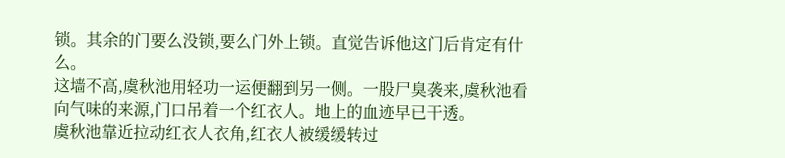锁。其余的门要么没锁,要么门外上锁。直觉告诉他这门后肯定有什么。
这墙不高,虞秋池用轻功一运便翻到另一侧。一股尸臭袭来,虞秋池看向气味的来源,门口吊着一个红衣人。地上的血迹早已干透。
虞秋池靠近拉动红衣人衣角,红衣人被缓缓转过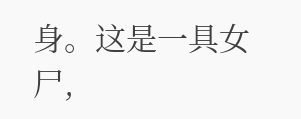身。这是一具女尸,